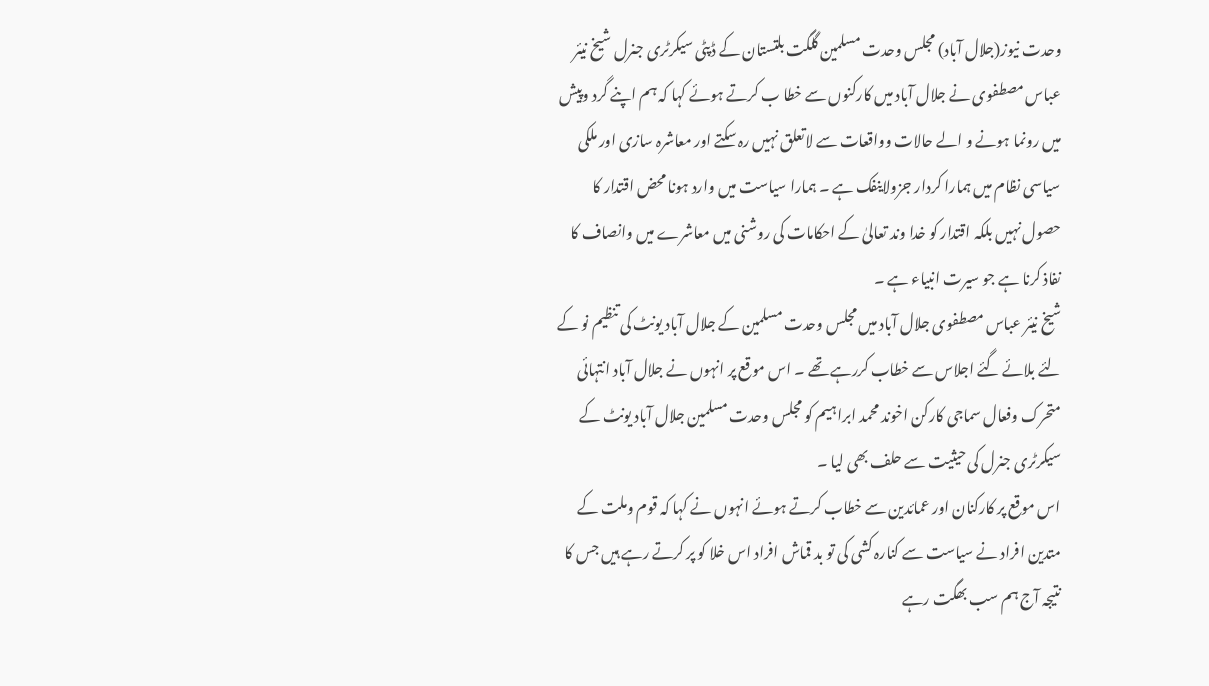وحدت نیوز(جلال آباد) مجلس وحدت مسلمین گلگت بلتستان کے ڈپٹی سیکرٹری جنرل شیخ نیئر عباس مصطفوی نے جلال آباد میں کارکنوں سے خطا ب کرتے ہوئے کہا کہ ہم اپنے گرد وپیش میں رونما ہونے و الے حالات وواقعات سے لاتعلق نہیں رہ سکتے اور معاشرہ سازی اور ملکی سیاسی نظام میں ہمارا کردار جزولاینفک ہے ۔ ہمارا سیاست میں وارد ہونا محض اقتدار کا حصول نہیں بلکہ اقتدار کو خدا وند تعالیٰ کے احکامات کی روشنی میں معاشرے میں وانصاف کا نفاذ کرنا ہے جو سیرت انبیاء ہے ۔
شیخ نیئر عباس مصطفوی جلال آباد میں مجلس وحدت مسلمین کے جلال آباد یونٹ کی تنظیم نو کے لئے بلائے گئے اجلاس سے خطاب کررہے تھے ۔ اس موقع پر انہوں نے جلال آباد انتہائی متحرک وفعال سماجی کارکن اخوند محمد ابراہیم کو مجلس وحدت مسلمین جلال آباد یونٹ کے سیکرٹری جنرل کی حیثیت سے حلف بھی لیا ۔
اس موقع پر کارکنان اور عمائدین سے خطاب کرتے ہوئے انہوں نے کہا کہ قوم وملت کے متدین افراد نے سیاست سے کنارہ کشی کی تو بد قماش افراد اس خلا کو پر کرتے رہے ہیں جس کا نتیجہ آج ہم سب بھگت رہے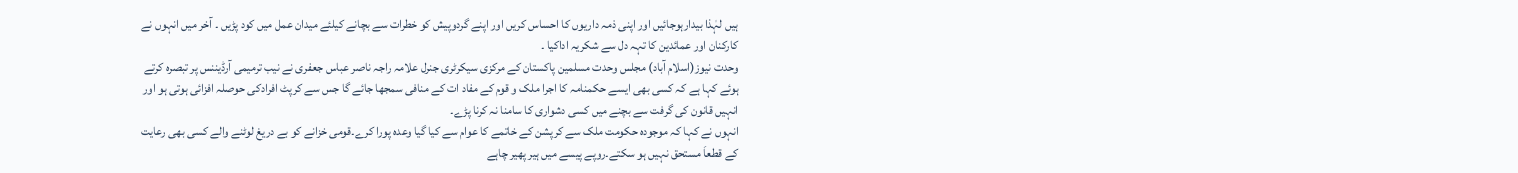ہیں لہٰذا بیدارہوجائیں اور اپنی ذمہ داریوں کا احساس کریں اور اپنے گردوپیش کو خطرات سے بچانے کیلئے میدان عمل میں کود پڑیں ۔ آخر میں انہوں نے کارکنان اور عمائدین کا تہہ دل سے شکریہ اداکیا ۔
وحدت نیوز(اسلام آباد) مجلس وحدت مسلمین پاکستان کے مرکزی سیکرٹری جنرل علامہ راجہ ناصر عباس جعفری نے نیب ترمیمی آرڈیننس پر تبصرہ کرتے ہوئے کہا ہے کہ کسی بھی ایسے حکمنامہ کا اجرا ملک و قوم کے مفاد ات کے منافی سمجھا جائے گا جس سے کرپٹ افرادکی حوصلہ افزائی ہوتی ہو اور انہیں قانون کی گرفت سے بچنے میں کسی دشواری کا سامنا نہ کرنا پڑے۔
انہوں نے کہا کہ موجودہ حکومت ملک سے کرپشن کے خاتمے کا عوام سے کیا گیا وعدہ پورا کرے۔قومی خزانے کو بے دریغ لوٹنے والے کسی بھی رعایت کے قطعاَ مستحق نہیں ہو سکتے۔روپے پیسے میں ہیر پھیر چاہے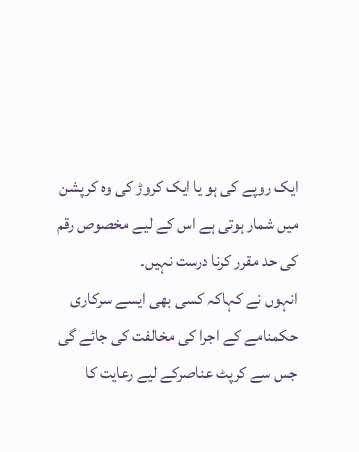ایک روپے کی ہو یا ایک کروڑ کی وہ کرپشن میں شمار ہوتی ہے اس کے لیے مخصوص رقم کی حد مقرر کرنا درست نہیں۔
انہوں نے کہاکہ کسی بھی ایسے سرکاری حکمنامے کے اجرا کی مخالفت کی جائے گی جس سے کرپٹ عناصرکے لیے رعایت کا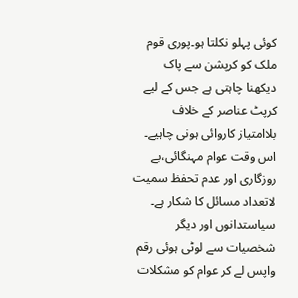کوئی پہلو نکلتا ہو۔پوری قوم ملک کو کرپشن سے پاک دیکھنا چاہتی ہے جس کے لیے کرپٹ عناصر کے خلاف بلاامتیاز کاروائی ہونی چاہیے۔ اس وقت عوام مہنگائی،بے روزگاری اور عدم تحفظ سمیت لاتعداد مسائل کا شکار ہے۔ سیاستدانوں اور دیگر شخصیات سے لوٹی ہوئی رقم واپس لے کر عوام کو مشکلات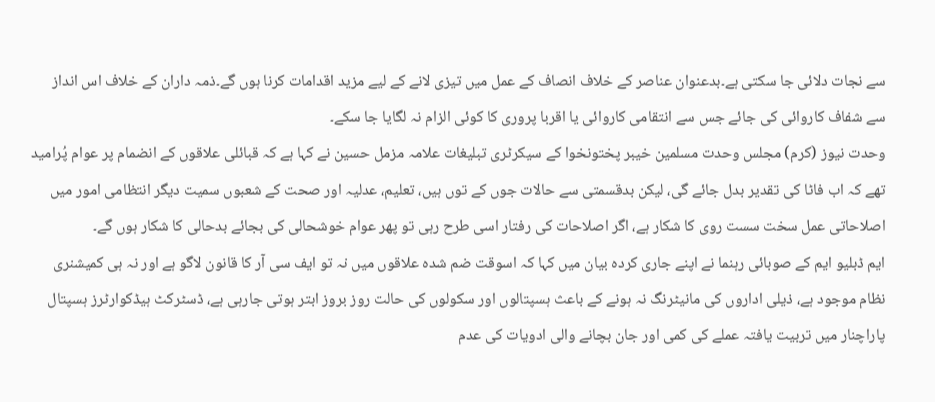سے نجات دلائی جا سکتی ہے۔بدعنوان عناصر کے خلاف انصاف کے عمل میں تیزی لانے کے لیے مزید اقدامات کرنا ہوں گے۔ذمہ داران کے خلاف اس انداز سے شفاف کاروائی کی جائے جس سے انتقامی کاروائی یا اقربا پروری کا کوئی الزام نہ لگایا جا سکے۔
وحدت نیوز (کرم) مجلس وحدت مسلمین خیبر پختونخوا کے سیکرٹری تبلیغات علامہ مزمل حسین نے کہا ہے کہ قبائلی علاقوں کے انضمام پر عوام پُرامید تھے کہ اب فاٹا کی تقدیر بدل جائے گی، لیکن بدقسمتی سے حالات جوں کے توں ہیں، تعلیم، عدلیہ اور صحت کے شعبوں سمیت دیگر انتظامی امور میں اصلاحاتی عمل سخت سست روی کا شکار ہے، اگر اصلاحات کی رفتار اسی طرح رہی تو پھر عوام خوشحالی کی بجائے بدحالی کا شکار ہوں گے۔
ایم ڈبلیو ایم کے صوبائی رہنما نے اپنے جاری کردہ بیان میں کہا کہ اسوقت ضم شدہ علاقوں میں نہ تو ایف سی آر کا قانون لاگو ہے اور نہ ہی کمیشنری نظام موجود ہے، ذیلی اداروں کی مانیٹرنگ نہ ہونے کے باعث ہسپتالوں اور سکولوں کی حالت روز بروز ابتر ہوتی جارہی ہے، ڈسٹرکٹ ہیڈکوارٹرز ہسپتال پاراچنار میں تربیت یافتہ عملے کی کمی اور جان بچانے والی ادویات کی عدم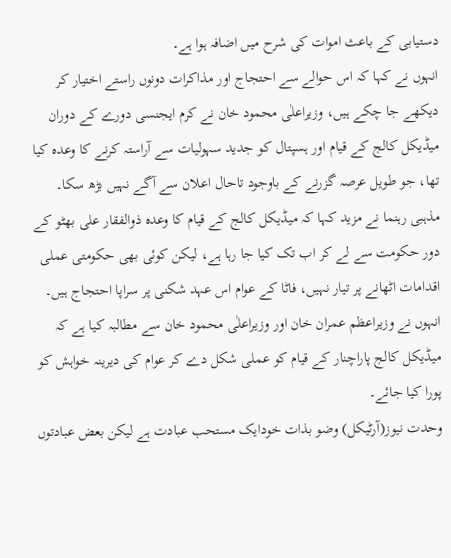دستیابی کے باعث اموات کی شرح میں اضافہ ہوا ہے۔
انہوں نے کہا کہ اس حوالے سے احتجاج اور مذاکرات دونوں راستے اختیار کر دیکھے جا چکے ہیں، وزیراعلٰی محمود خان نے کرم ایجنسی دورے کے دوران میڈیکل کالج کے قیام اور ہسپتال کو جدید سہولیات سے آراستہ کرنے کا وعدہ کیا تھا، جو طویل عرصہ گزرنے کے باوجود تاحال اعلان سے آگے نہیں بڑھ سکا۔ مذہبی رہنما نے مزید کہا کہ میڈیکل کالج کے قیام کا وعدہ ذوالفقار علی بھٹو کے دور حکومت سے لے کر اب تک کیا جا رہا ہے، لیکن کوئی بھی حکومتی عملی اقدامات اٹھانے پر تیار نہیں، فاٹا کے عوام اس عہد شکنی پر سراپا احتجاج ہیں۔ انہوں نے وزیراعظم عمران خان اور وزیراعلٰی محمود خان سے مطالبہ کیا ہے کہ میڈیکل کالج پاراچنار کے قیام کو عملی شکل دے کر عوام کی دیرینہ خواہش کو پورا کیا جائے۔
وحدت نیوز(آرٹیکل) وضو بذات خودایک مستحب عبادت ہے لیکن بعض عبادتوں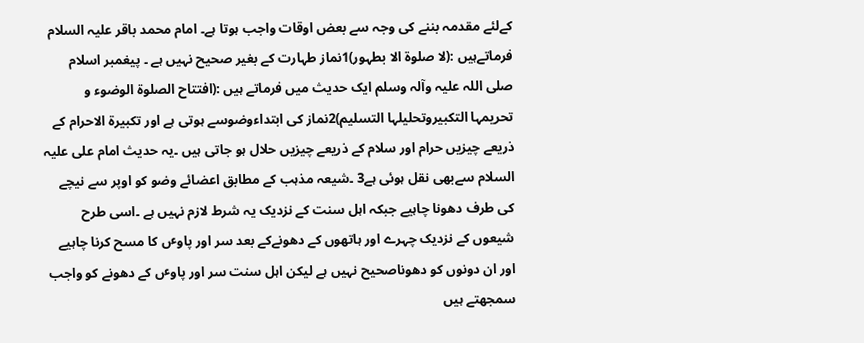کےلئے مقدمہ بننے کی وجہ سے بعض اوقات واجب ہوتا ہے۔ امام محمد باقر علیہ السلام فرماتےہیں :(لا صلوۃ الا بطہور)1نماز طہارت کے بغیر صحیح نہیں ہے ۔ پیغمبر اسلام صلی اللہ علیہ وآلہ وسلم ایک حدیث میں فرماتے ہیں :(افتتاح الصلوۃ الوضوء و تحریمہا التکبیروتحلیلہا التسلیم)2نماز کی ابتداءوضوسے ہوتی ہے اور تکبیرۃ الاحرام کے ذریعے چیزیں حرام اور سلام کے ذریعے چیزیں حلال ہو جاتی ہیں ۔یہ حدیث امام علی علیہ السلام سےبھی نقل ہوئی ہے3 ۔شیعہ مذہب کے مطابق اعضائے وضو کو اوپر سے نیچے کی طرف دھونا چاہیے جبکہ اہل سنت کے نزدیک یہ شرط لازم نہیں ہے ۔اسی طرح شیعوں کے نزدیک چہرے اور ہاتھوں کے دھونےکے بعد سر اور پاوٴں کا مسح کرنا چاہیے اور ان دونوں کو دھوناصحیح نہیں ہے لیکن اہل سنت سر اور پاوٴں کے دھونے کو واجب سمجھتے ہیں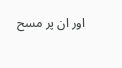اور ان پر مسح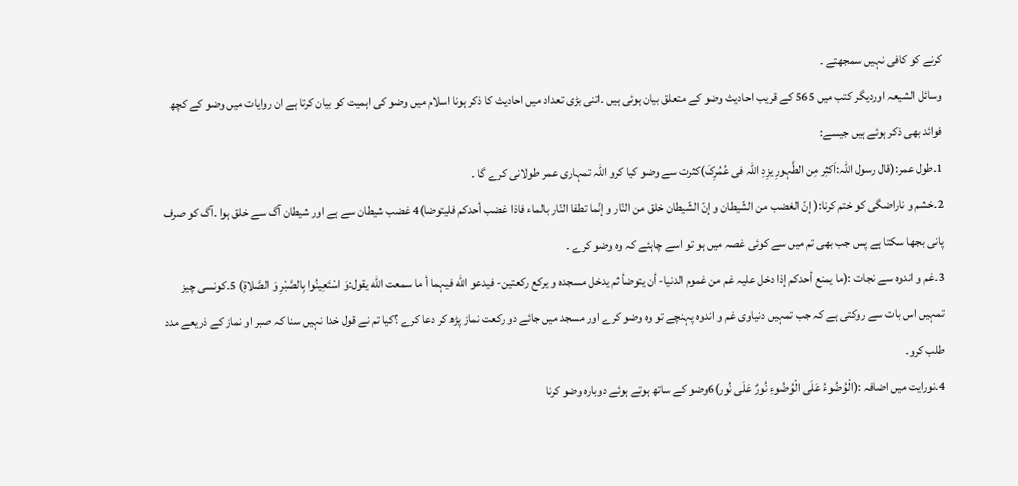کرنے کو کافی نہیں سمجھتے ۔
وسائل الشیعہ اوردیگر کتب میں 565 کے قریب احادیث وضو کے متعلق بیان ہوئی ہیں ۔اتنی بڑی تعداد میں احادیث کا ذکر ہونا اسلام میں وضو کی اہمیت کو بیان کرتا ہے ان روایات میں وضو کے کچھ فوائد بھی ذکر ہوئے ہیں جیسے:
1۔طول عمر:(قال رسول اللہ:اَکثِر مِن الطَّہورِ یزِدِ اللّہ فی عُمُرِکَ)کثرت سے وضو کیا کرو اللہ تمہاری عمر طولانی کرے گا ۔
2۔خشم و ناراضگی کو ختم کرنا:( إنّ الغضب من الشّیطان و إنّ الشّیطان خلق من النّار و إنّما تطفا النّار بالماء فاذا غضب أحدکم فلیتوضا)4 غضب شیطان سے ہے اور شیطان آگ سے خلق ہوا ۔آگ کو صرف پانی بجھا سکتا ہے پس جب بھی تم میں سے کوئی غصہ میں ہو تو اسے چاہئے کہ وہ وضو کرے ۔
3۔غم و اندوہ سے نجات :(ما یمنع أحدکم إذا دخل علیہ غم من غموم الدنیا- أن یتوضأ ثم یدخل مسجدہ و یرکع رکعتین- فیدعو الله فیہما أ ما سمعت الله یقول:وَ اسْتَعِینُوا بِالصَّبْرِ وَ الصَّلاۃِ) 5۔کونسی چیز تمہیں اس بات سے روکتی ہے کہ جب تمہیں دنیاوی غم و اندوہ پہنچے تو وہ وضو کرے اور مسجد میں جائے دو رکعت نماز پڑھ کر دعا کرے ؟کیا تم نے قول خدا نہیں سنا کہ صبر او نماز کے ذریعے مدد طلب کرو۔
4۔نورایت میں اضافہ :(الْوُضُوءُ عَلَی الْوُضُوءِ نُورٌ عَلَی نُور)6وضو کے ساتھ ہوتے ہوئے دوبارہ وضو کرنا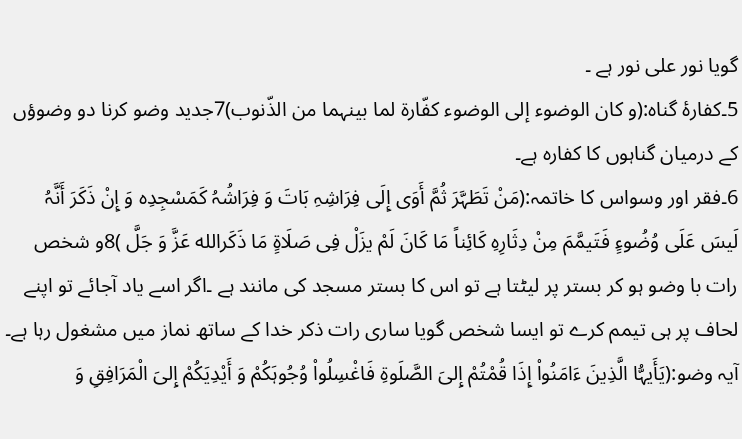گویا نور علی نور ہے ۔
5۔کفارۂ گناہ:(و کان الوضوء إلی الوضوء کفّارۃ لما بینہما من الذّنوب)7جدید وضو کرنا دو وضوؤں کے درمیان گناہوں کا کفارہ ہے۔
6۔فقر اور وسواس کا خاتمہ:(مَنْ تَطَہَّرَ ثُمَّ أَوَی إِلَی فِرَاشِہِ بَاتَ وَ فِرَاشُہُ کَمَسْجِدِہ وَ إِنْ ذَکَرَ أَنَّہُ لَیسَ عَلَی وُضُوءٍ فَتَیمَّمَ مِنْ دِثَارِہِ کَائِناً مَا کَانَ لَمْ یزَلْ فِی صَلَاۃٍ مَا ذَکَرالله عَزَّ وَ جَلَّ )8و شخص رات با وضو ہو کر بستر پر لیٹتا ہے تو اس کا بستر مسجد کی مانند ہے ۔اگر اسے یاد آجائے تو اپنے لحاف پر ہی تیمم کرے تو ایسا شخص گویا ساری رات ذکر خدا کے ساتھ نماز میں مشغول رہا ہے۔
آیہ وضو:(يَأَيہُّا الَّذِينَ ءَامَنُواْ إِذَا قُمْتُمْ إِلیَ الصَّلَوۃِ فَاغْسِلُواْ وُجُوہَکُمْ وَ أَيْدِيَکُمْ إِلیَ الْمَرَافِقِ وَ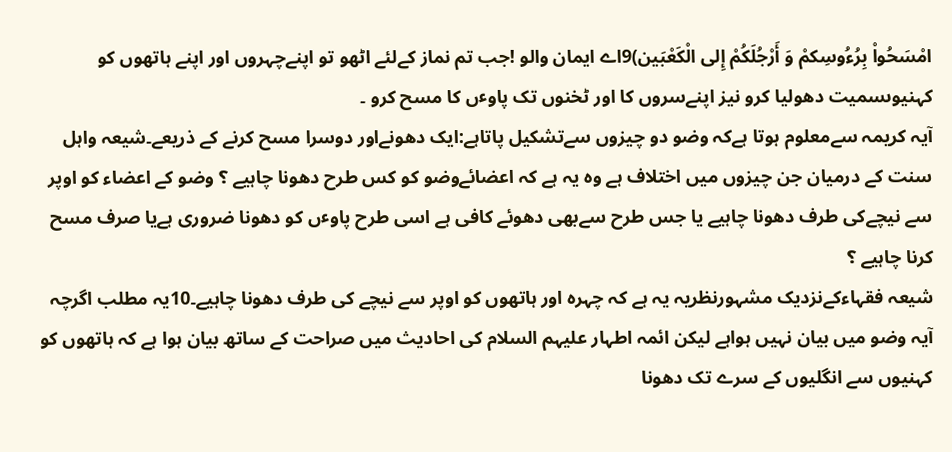امْسَحُواْ بِرُءُوسِکمْ وَ أَرْجُلَکُمْ إِلی الْکَعْبَين)9اے ایمان والو !جب تم نماز کےلئے اٹھو تو اپنےچہروں اور اپنے ہاتھوں کو کہنیوںسمیت دھولیا کرو نیز اپنےسروں کا اور ٹخنوں تک پاوٴں کا مسح کرو ۔
آیہ کریمہ سےمعلوم ہوتا ہےکہ وضو دو چیزوں سےتشکیل پاتاہے:ایک دھونےاور دوسرا مسح کرنے کے ذریعے۔شیعہ واہل سنت کے درمیان جن چیزوں میں اختلاف ہے وہ یہ ہے کہ اعضائےوضو کو کس طرح دھونا چاہیے ؟ وضو کے اعضاء کو اوپر سے نیچےکی طرف دھونا چاہیے یا جس طرح سےبھی دھوئے کافی ہے اسی طرح پاوٴں کو دھونا ضروری ہےیا صرف مسح کرنا چاہیے ؟
شیعہ فقہاءکےنزدیک مشہورنظریہ یہ ہے کہ چہرہ اور ہاتھوں کو اوپر سے نیچے کی طرف دھونا چاہیے۔10یہ مطلب اگرچہ آیہ وضو میں بیان نہیں ہواہے لیکن ائمہ اطہار علیہم السلام کی احادیث میں صراحت کے ساتھ بیان ہوا ہے کہ ہاتھوں کو کہنیوں سے انگلیوں کے سرے تک دھونا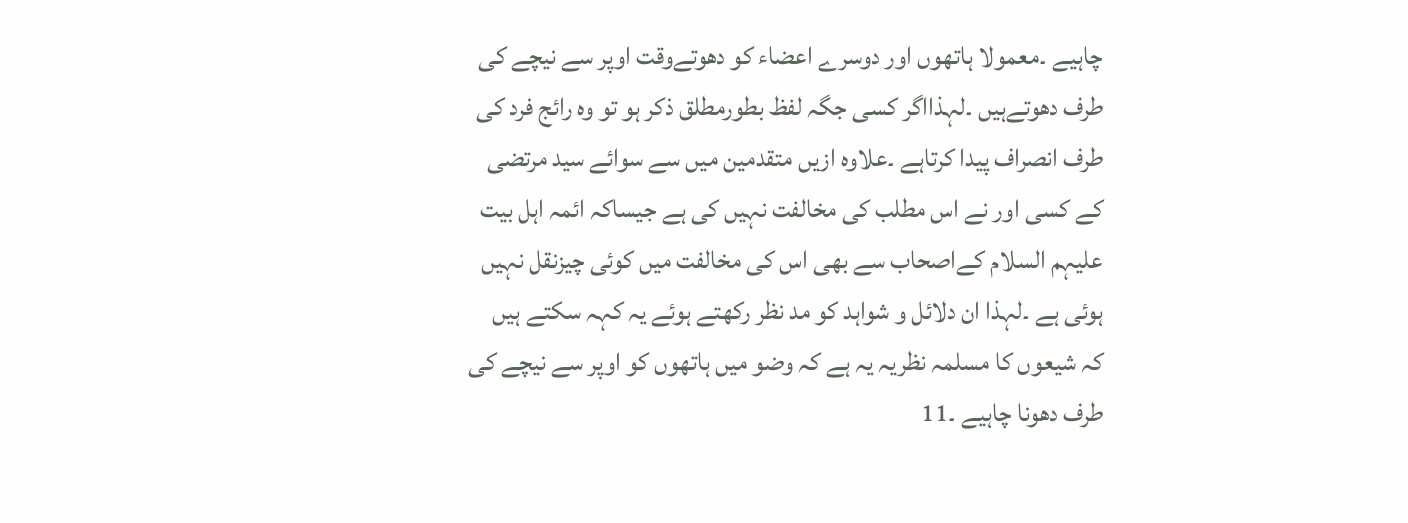چاہیے ۔معمولا ہاتھوں اور دوسرے اعضاء کو دھوتےوقت اوپر سے نیچے کی طرف دھوتےہیں ۔لہذااگر کسی جگہ لفظ بطورمطلق ذکر ہو تو وہ رائج فرد کی طرف انصراف پیدا کرتاہے ۔علاوہ ازیں متقدمین میں سے سوائے سید مرتضی کے کسی اور نے اس مطلب کی مخالفت نہیں کی ہے جیساکہ ائمہ اہل بیت علیہم السلام کےاصحاب سے بھی اس کی مخالفت میں کوئی چیزنقل نہیں ہوئی ہے ۔لہذا ان دلائل و شواہد کو مد نظر رکھتے ہوئے یہ کہہ سکتے ہیں کہ شیعوں کا مسلمہ نظریہ یہ ہے کہ وضو میں ہاتھوں کو اوپر سے نیچے کی طرف دھونا چاہیے ۔11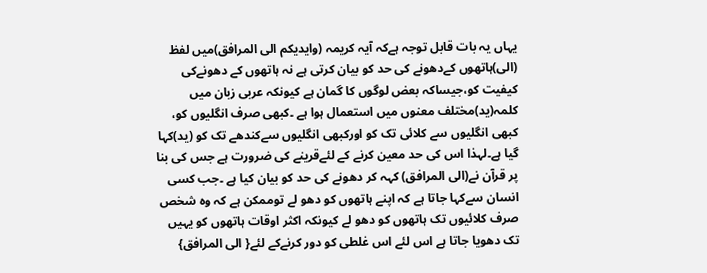یہاں یہ بات قابل توجہ ہےکہ آیہ کریمہ (وایدیکم الی المرافق)میں لفظ (الی)ہاتھوں کےدھونے کی حد کو بیان کرتی ہے نہ ہاتھوں کے دھونےکی کیفیت کو،جیساکہ بعض لوگوں کا گمان ہے کیونکہ عربی زبان میں کلمہ(ید)مختلف معنوں میں استعمال ہوا ہے ۔کبھی صرف انگلیوں کو، کبھی انگلیوں سے کلائی تک کو اورکبھی انگلیوں سےکندھے تک کو (ید)کہا گیا ہے۔لہذا اس کی حد معین کرنے کے لئےقرینے کی ضرورت ہے جس کی بنا پر قرآن نے(الی المرافق) کہہ کر دھونے کی حد کو بیان کیا ہے ۔جب کسی انسان سےکہا جاتا ہے کہ اپنے ہاتھوں کو دھو لے توممکن ہے کہ وہ شخص صرف کلائیوں تک ہاتھوں کو دھو لے کیونکہ اکثر اوقات ہاتھوں کو یہیں تک دھویا جاتا ہے اس لئے اس غلطی کو دور کرنےکے لئے{ الی المرافق}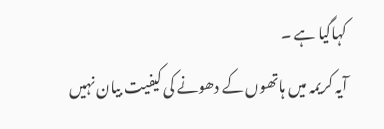کہاگیا ہے ۔
آیہ کریمہ میں ہاتھوں کے دھونے کی کیفیت بیان نہیں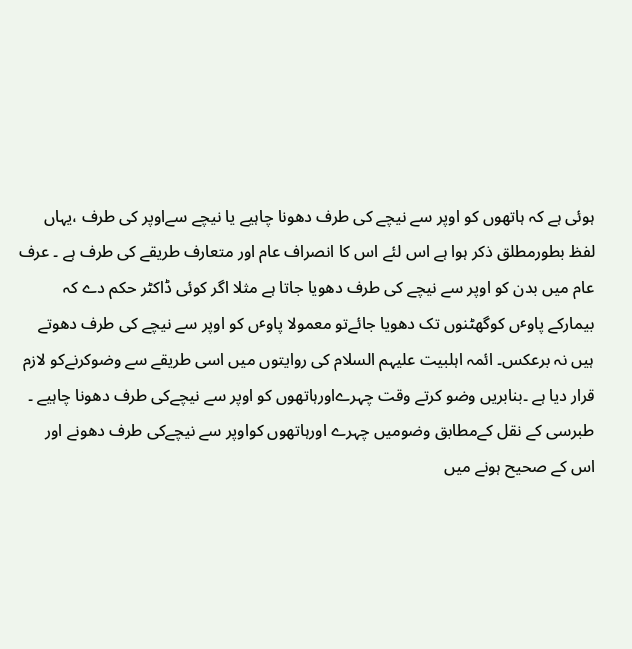ہوئی ہے کہ ہاتھوں کو اوپر سے نیچے کی طرف دھونا چاہیے یا نیچے سےاوپر کی طرف ،یہاں لفظ بطورمطلق ذکر ہوا ہے اس لئے اس کا انصراف عام اور متعارف طریقے کی طرف ہے ۔ عرف عام میں بدن کو اوپر سے نیچے کی طرف دھویا جاتا ہے مثلا اگر کوئی ڈاکٹر حکم دے کہ بیمارکے پاوٴں کوگھٹنوں تک دھویا جائےتو معمولا پاوٴں کو اوپر سے نیچے کی طرف دھوتے ہیں نہ برعکس۔ ائمہ اہلبیت علیہم السلام کی روایتوں میں اسی طریقے سے وضوکرنےکو لازم قرار دیا ہے ۔بنابریں وضو کرتے وقت چہرےاورہاتھوں کو اوپر سے نیچےکی طرف دھونا چاہیے ۔
طبرسی کے نقل کےمطابق وضومیں چہرے اورہاتھوں کواوپر سے نیچےکی طرف دھونے اور اس کے صحیح ہونے میں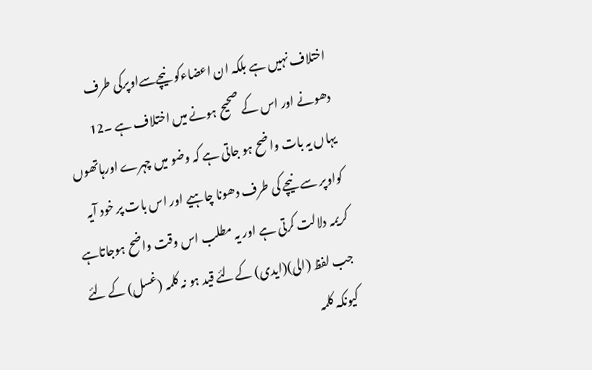اختلاف نہیں ہے بلکہ ان اعضاءکو نیچےسےاوپرکی طرف دھونے اور اس کے صحیح ہونے میں اختلاف ہے ۔12
یہاں یہ بات واضح ہو جاتی ہے کہ وضو میں چہرے اورہاتھوں کواوپر سے نیچے کی طرف دھونا چاہیے اور اس بات پر خود آیہ کریمہ دلالت کرتی ہے اور یہ مطلب اس وقت واضح ہوجاتاہے جب لفظ (الی)(ایدی) کےلئے قید ہو نہ کلمہ (غسل) کے لئے کیونکہ کلمہ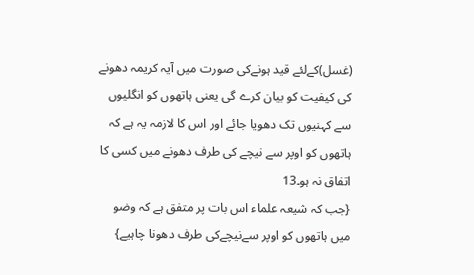(غسل)کےلئے قید ہونےکی صورت میں آیہ کریمہ دھونے کی کیفیت کو بیان کرے گی یعنی ہاتھوں کو انگلیوں سے کہنیوں تک دھویا جائے اور اس کا لازمہ یہ ہے کہ ہاتھوں کو اوپر سے نیچے کی طرف دھونے میں کسی کا اتفاق نہ ہو۔13
{جب کہ شیعہ علماء اس بات پر متفق ہے کہ وضو میں ہاتھوں کو اوپر سےنیچےکی طرف دھونا چاہیے}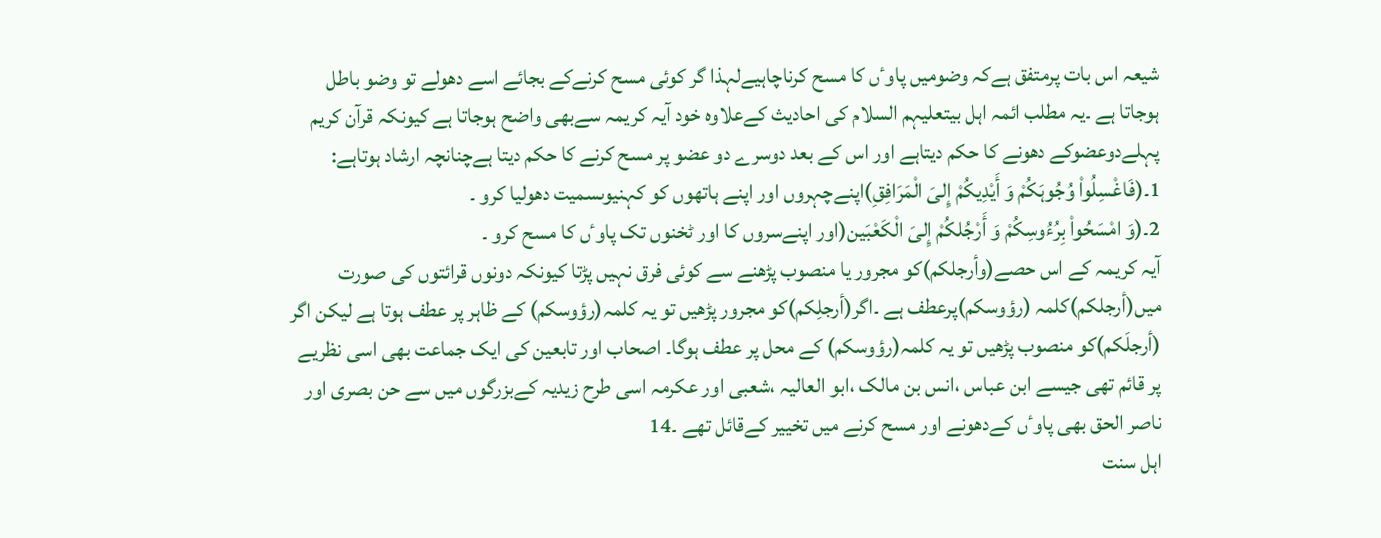شیعہ اس بات پرمتفق ہےکہ وضومیں پاوٴں کا مسح کرناچاہیےلہذا گر کوئی مسح کرنےکے بجائے اسے دھولے تو وضو باطل ہوجاتا ہے ۔یہ مطلب ائمہ اہل بیتعلیہم السلام کی احادیث کےعلاوہ خود آیہ کریمہ سےبھی واضح ہوجاتا ہے کیونکہ قرآن کریم پہلےدوعضوکے دھونے کا حکم دیتاہے اور اس کے بعد دوسرے دو عضو پر مسح کرنے کا حکم دیتا ہےچنانچہ ارشاد ہوتاہے:
1۔(فَاغْسِلُواْ وُجُوہَکُمْ وَ أَيْدِيکُمْ إِلیَ الْمَرَافِقِ)اپنےچہروں اور اپنے ہاتھوں کو کہنیوںسمیت دھولیا کرو ۔
2۔(وَ امْسَحُواْ بِرُءُوسِکُمْ وَ أَرْجُلکُمْ إِلیَ الْکَعْبَين(اور اپنےسروں کا اور ٹخنوں تک پاوٴں کا مسح کرو ۔
آیہ کریمہ کے اس حصے(وأرجلکم)کو مجرور یا منصوب پڑھنے سے کوئی فرق نہیں پڑتا کیونکہ دونوں قرائتوں کی صورت میں(أرجلکم)کلمہ (رؤوسکم)پرعطف ہے ۔اگر(أرجلِکم)کو مجرور پڑھیں تو یہ کلمہ(رؤوسکم) کے ظاہر پر عطف ہوتا ہے لیکن اگر (أرجلَکم)کو منصوب پڑھیں تو یہ کلمہ(رؤوسکم) کے محل پر عطف ہوگا۔ اصحاب اور تابعین کی ایک جماعت بھی اسی نظریے پر قائم تھی جیسے ابن عباس ،انس بن مالک ،ابو العالیہ ،شعبی اور عکرمہ اسی طرح زیدیہ کےبزرگوں میں سے حن بصری اور ناصر الحق بھی پاوٴں کےدھونے اور مسح کرنے میں تخییر کےقائل تھے ۔14
اہل سنت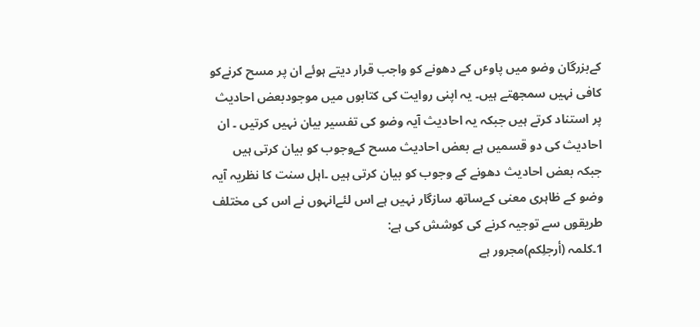کےبزرگان وضو میں پاوٴں کے دھونے کو واجب قرار دیتے ہوئے ان پر مسح کرنےکو کافی نہیں سمجھتے ہیں۔ یہ اپنی روایت کی کتابوں میں موجودبعض احادیث پر استناد کرتے ہیں جبکہ یہ احادیث آیہ وضو کی تفسیر بیان نہیں کرتیں ۔ ان احادیث کی دو قسمیں ہے بعض احادیث مسح کےوجوب کو بیان کرتی ہیں جبکہ بعض احادیث دھونے کے وجوب کو بیان کرتی ہیں ۔اہل سنت کا نظریہ آیہ وضو کے ظاہری معنی کےساتھ سازگار نہیں ہے اس لئےانہوں نے اس کی مختلف طریقوں سے توجیہ کرنے کی کوشش کی ہے:
1۔کلمہ (أرجلِکم)مجرور ہے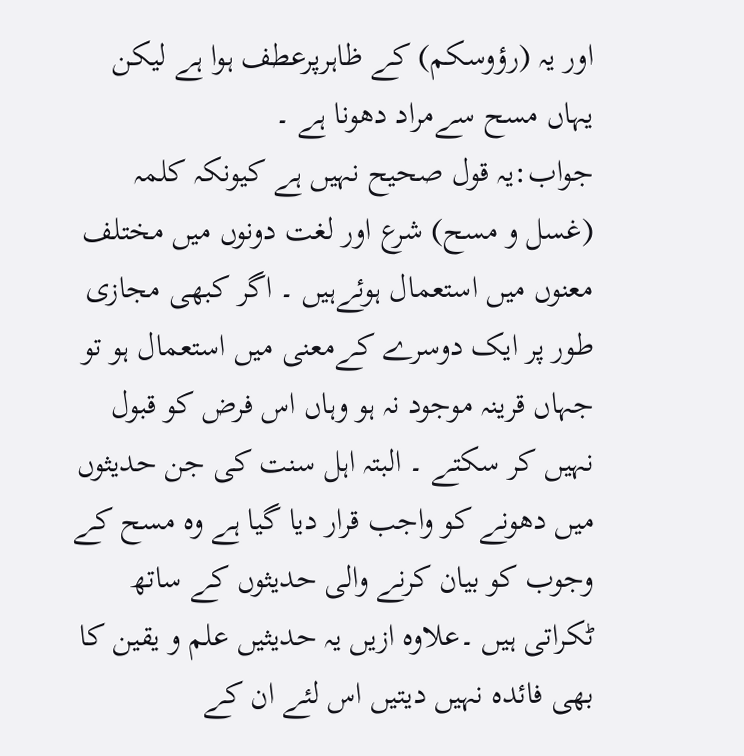اور یہ (رؤوسکم) کے ظاہرپرعطف ہوا ہے لیکن یہاں مسح سےمراد دھونا ہے ۔
جواب:یہ قول صحیح نہیں ہے کیونکہ کلمہ (غسل و مسح) شرع اور لغت دونوں میں مختلف معنوں میں استعمال ہوئےہیں ۔ اگر کبھی مجازی طور پر ایک دوسرے کےمعنی میں استعمال ہو تو جہاں قرینہ موجود نہ ہو وہاں اس فرض کو قبول نہیں کر سکتے ۔ البتہ اہل سنت کی جن حدیثوں میں دھونے کو واجب قرار دیا گیا ہے وہ مسح کے وجوب کو بیان کرنے والی حدیثوں کے ساتھ ٹکراتی ہیں ۔علاوہ ازیں یہ حدیثیں علم و یقین کا بھی فائدہ نہیں دیتیں اس لئے ان کے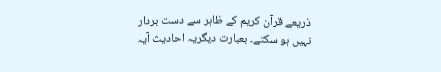ذریعے قرآن کریم کے ظاہر سے دست بردار نہیں ہو سکتے۔ بعبارت دیگریہ احادیث آیہ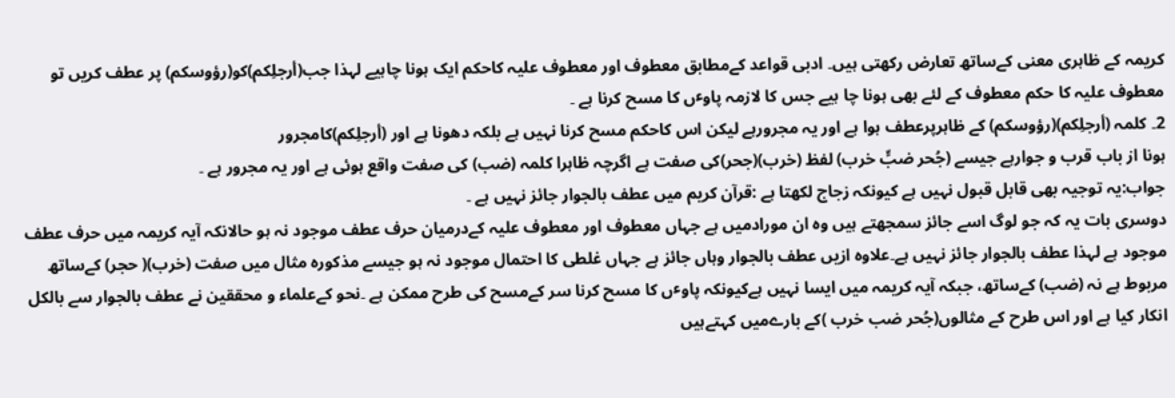کریمہ کے ظاہری معنی کےساتھ تعارض رکھتی ہیں۔ ادبی قواعد کےمطابق معطوف اور معطوف علیہ کاحکم ایک ہونا چاہیے لہذا جب(أرجلِکم)کو(رؤوسکم) پر عطف کریں تو معطوف علیہ کا حکم معطوف کے لئے بھی ہونا چا ہیے جس کا لازمہ پاوٴں کا مسح کرنا ہے ۔
2۔ کلمہ (أرجلِکم)(رؤوسکم) کے ظاہرپرعطف ہوا ہے اور یہ مجرورہے لیکن اس کاحکم مسح کرنا نہیں ہے بلکہ دھونا ہے اور (أرجلِکم)کامجرور
ہونا از باب قرب و جوارہے جیسے (جُحر ضبٍّ خرب) لفظ (خرب)(جحر)کی صفت ہے اگرچہ ظاہرا کلمہ (ضب) کی صفت واقع ہوئی ہے اور یہ مجرور ہے ۔
جواب:یہ توجیہ بھی قابل قبول نہیں ہے کیونکہ زجاج لکھتا ہے :قرآن کریم میں عطف بالجوار جائز نہیں ہے ۔
دوسری بات یہ کہ جو لوگ اسے جائز سمجھتے ہیں وہ ان مورادمیں ہے جہاں معطوف اور معطوف علیہ کےدرمیان حرف عطف موجود نہ ہو حالانکہ آیہ کریمہ میں حرف عطف موجود ہے لہذا عطف بالجوار جائز نہیں ہے۔علاوہ ازیں عطف بالجوار وہاں جائز ہے جہاں غلطی کا احتمال موجود نہ ہو جیسے مذکورہ مثال میں صفت (خرب)( حجر) کےساتھ مربوط ہے نہ (ضب) کےساتھ، جبکہ آیہ کریمہ میں ایسا نہیں ہےکیونکہ پاوٴں کا مسح کرنا سر کےمسح کی طرح ممکن ہے ۔نحو کےعلماء و محققین نے عطف بالجوار سے بالکل انکار کیا ہے اور اس طرح کے مثالوں(جُحر ضب خرب )کے بارےمیں کہتےہیں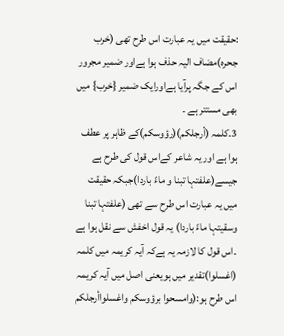:حقیقت میں یہ عبارت اس طرح تھی (خرب جحرہ)مضاف الیہ حذف ہوا ہےاور ضمیر مجرور اس کے جگہ پرآیا ہےاورایک ضمیر {خرب} میں بھی مستتر ہے ۔
3۔کلمہ (أرجلکم)(رؤوسکم)کے ظاہر پر عطف ہوا ہے اور یہ شاعر کےاس قول کی طرح ہے جیسے(علفتہا تبنا و ماءً باردا)جبکہ حقیقت میں یہ عبارت اس طرح سے تھی (علفتہا تبنا وسقیتہا ماءً باردا) یہ قول اخفش سے نقل ہوا ہے ۔اس قول کا لازمہ یہ ہےکہ آیہ کریمہ میں کلمہ (اغسلوا)تقدیر میں ہویعنی اصل میں آیہ کریمہ اس طرح ہو:(وامسحوا برؤوسکم واغسلواأرجلکم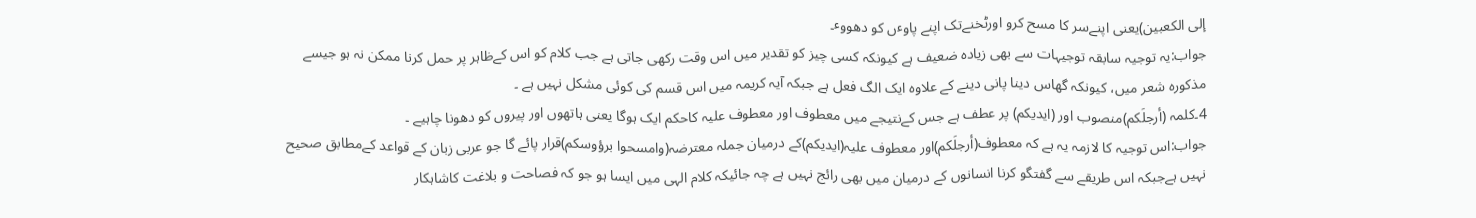إلی الکعبین)یعنی اپنےسر کا مسح کرو اورٹخنےتک اپنے پاوٴں کو دھووٴ۔
جواب:یہ توجیہ سابقہ توجیہات سے بھی زیادہ ضعیف ہے کیونکہ کسی چیز کو تقدیر میں اس وقت رکھی جاتی ہے جب کلام کو اس کےظاہر پر حمل کرنا ممکن نہ ہو جیسے مذکورہ شعر میں، کیونکہ گھاس دینا پانی دینے کے علاوہ ایک الگ فعل ہے جبکہ آیہ کریمہ میں اس قسم کی کوئی مشکل نہیں ہے ۔
4۔کلمہ (أرجلَکم)منصوب اور (ایدیکم) پر عطف ہے جس کےنتیجے میں معطوف اور معطوف علیہ کاحکم ایک ہوگا یعنی ہاتھوں اور پیروں کو دھونا چاہیے ۔
جواب:اس توجیہ کا لازمہ یہ ہے کہ معطوف(أرجلَکم)اور معطوف علیہ(ایدیکم)کے درمیان جملہ معترضہ(وامسحوا برؤوسکم)قرار پائے گا جو عربی زبان کے قواعد کےمطابق صحیح نہیں ہےجبکہ اس طریقے سے گفتگو کرنا انسانوں کے درمیان میں بھی رائج نہیں ہے چہ جائیکہ کلام الہی میں ایسا ہو جو کہ فصاحت و بلاغت کاشاہکار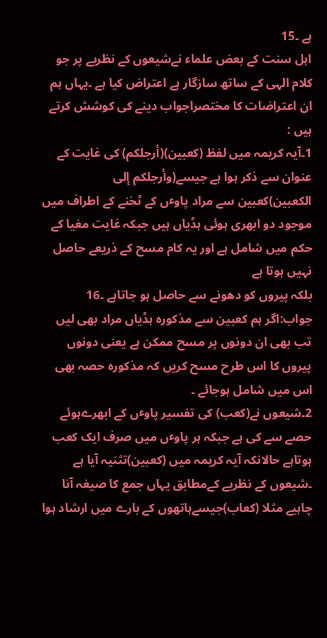ہے ۔15
اہل سنت کے بعض علماء نےشیعوں کے نظریے پر جو کلام الہی کے ساتھ سازگار ہے اعتراض کیا ہے ۔یہاں ہم ان اعتراضات کا مختصراجواب دینے کی کوشش کرتے ہیں :
1۔آیہ کریمہ میں لفظ (کعبین)(أرجلکم) کی غایت کے عنوان سے ذکر ہوا ہے جیسے(وأرجلکم إلی الکعبین)کعبین سے مراد پاوٴں کے ٹخنے کے اطراف میں موجود دو ابھری ہوئی ہڈیاں ہیں جبکہ غایت مغیا کے حکم میں شامل ہے اور یہ کام مسح کے ذریعے حاصل نہیں ہوتا ہے
بلکہ پیروں کو دھونے سے حاصل ہو جاتاہے ۔16
جواب:اگر ہم کعبین سے مذکورہ ہڈیاں مراد بھی لیں تب بھی ان دونوں پر مسح ممکن ہے یعنی دونوں پیروں کا اس طرح مسح کریں کہ مذکورہ حصہ بھی اس میں شامل ہوجائے ۔
2۔شیعوں نے(کعب) کی تفسیر پاوٴں کے ابھرےہوئے حصے سے کی ہے جبکہ ہر پاوٴں میں صرف ایک کعب ہوتاہے حالانکہ آیہ کریمہ میں (کعبین)تثنیہ آیا ہے ۔شیعوں کے نظریے کےمطابق یہاں جمع کا صیغہ آنا چاہیے مثلا (کعاب)جیسےہاتھوں کے بارے میں ارشاد ہوا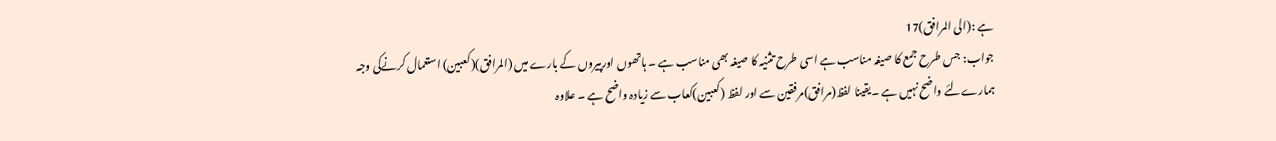ہے :(الی المرافق)17
جواب: جس طرح جمع کا صیغہ مناسب ہے اسی طرح تثنیہ کا صیغہ بھی مناسب ہے ۔ ہاتھوں اورپیروں کے بارے میں (المرافق)(کعبین) استعمال کرنےکی وجہ ہمارےلئے واضح نہیں ہے ۔یقینا لفظ(مرافق)مرفقین سے اور لفظ (کعبین)کعاب سے زیادہ واضح ہے ۔ علاوہ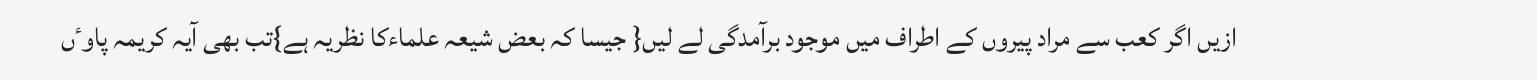ازیں اگر کعب سے مراد پیروں کے اطراف میں موجود برآمدگی لے لیں{ جیسا کہ بعض شیعہ علماءکا نظریہ ہے}تب بھی آیہ کریمہ پاوٴں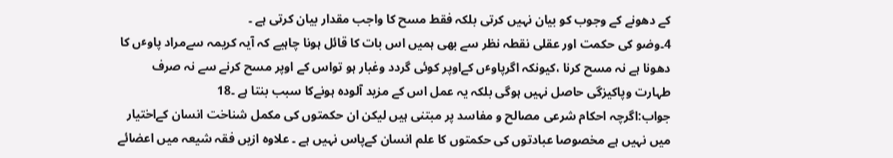کے دھونے کے وجوب کو بیان نہیں کرتی بلکہ فقط مسح کا واجب مقدار بیان کرتی ہے ۔
4۔وضو کی حکمت اور عقلی نقطہ نظر سے بھی ہمیں اس بات کا قائل ہونا چاہیے کہ آیہ کریمہ سےمراد پاوٴں کا دھونا ہے نہ مسح کرنا ،کیونکہ اگرپاوٴں کےاوپر کوئی گردد وغبار ہو تواس کے اوپر مسح کرنے سے نہ صرف طہارت وپاکیزگی حاصل نہیں ہوگی بلکہ یہ عمل اس کے مزید آلودہ ہونےکا سبب بنتا ہے ۔18
جواب:اگرچہ احکام شرعی مصالح و مفاسد پر مبتنی ہیں لیکن ان حکمتوں کی مکمل شناخت انسان کےاختیار میں نہیں ہے مخصوصا عبادتوں کی حکمتوں کا علم انسان کےپاس نہیں ہے ۔ علاوہ ازیں فقہ شیعہ میں اعضائے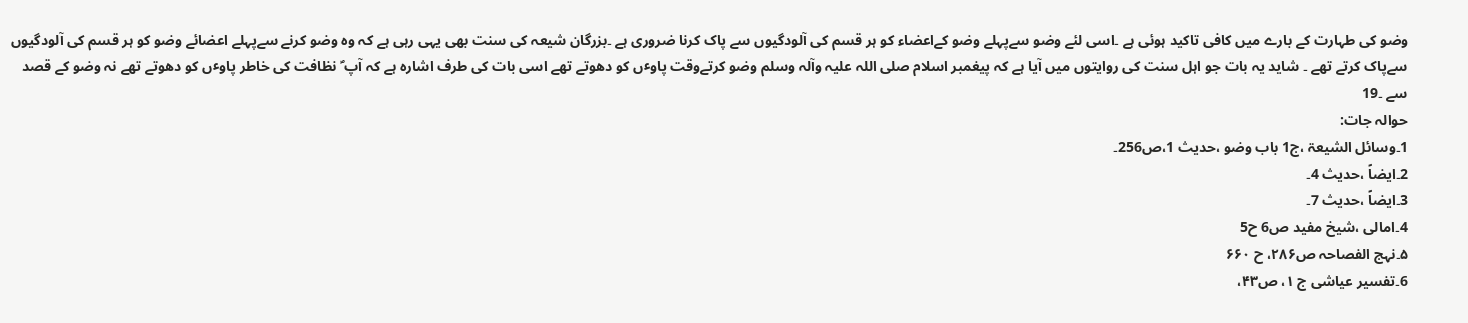وضو کی طہارت کے بارے میں کافی تاکید ہوئی ہے ۔اسی لئے وضو سےپہلے وضو کےاعضاء کو ہر قسم کی آلودگیوں سے پاک کرنا ضروری ہے ۔بزرگان شیعہ کی سنت بھی یہی رہی ہے کہ وہ وضو کرنے سےپہلے اعضائے وضو کو ہر قسم کی آلودگیوں سےپاک کرتے تھے ۔ شاید یہ بات جو اہل سنت کی روایتوں میں آیا ہے کہ پیغمبر اسلام صلی اللہ علیہ وآلہ وسلم وضو کرتےوقت پاوٴں کو دھوتے تھے اسی بات کی طرف اشارہ ہے کہ آپ ؐ نظافت کی خاطر پاوٴں کو دھوتے تھے نہ وضو کے قصد سے ۔19
حوالہ جات:
1۔وسائل الشیعۃ ،ج1 باب وضو ،حدیث 1،ص256۔
2۔ایضاً ،حدیث 4۔
3۔ایضاً ،حدیث 7۔
4۔امالی ،شیخ مفید ص6 ح5
۵۔نہج الفصاحہ ص۲۸۶، ح ۶۶۰
6۔تفسیر عیاشی ج ۱، ص۴۳،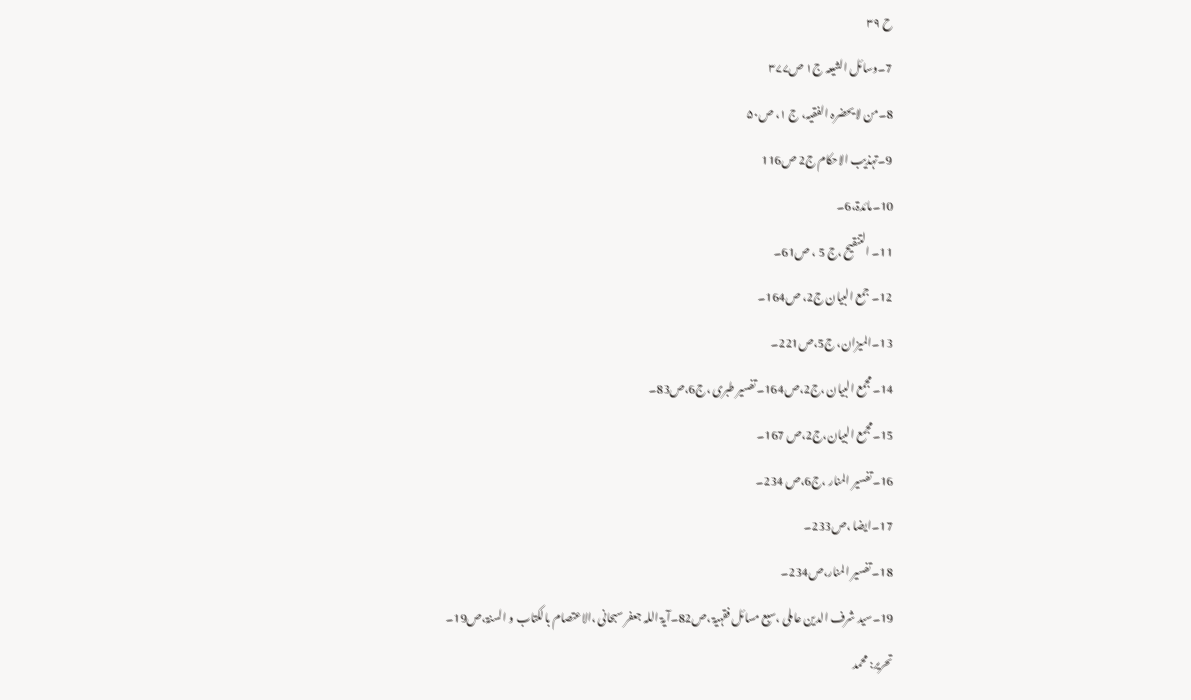ح ۳۹
7۔وسائل الشیعہ ج۱ ص۳۷۷
8۔من لا یحضرہ الفقیہ، ج ۱، ص۵۰
9۔تہذیب الاحکام ج2 ص116
10۔مائدۃ،6۔
11۔ التنقیح ،ج 5 ، ص61۔
12۔ جمع البیان ج2، ص164۔
13۔المیزان، ج5،ص221۔
14۔مجمع البیان ،ج2،ص164۔تفسیر طبری ،ج6،ص83۔
15۔مجمع البیان،ج2،ص 167۔
16۔تفسیر المنار ،ج6،ص 234۔
17۔ایضا ،ص233۔
18۔تفسیر المنار،ص234۔
19۔سید شرف الدین عاملی ،سبع مسائل فقہیۃ ،ص82۔آیۃ اللہ جعفر سبحانی ،الاعتصام بالکتاب و السنۃ،ص19۔
تحریر: محمد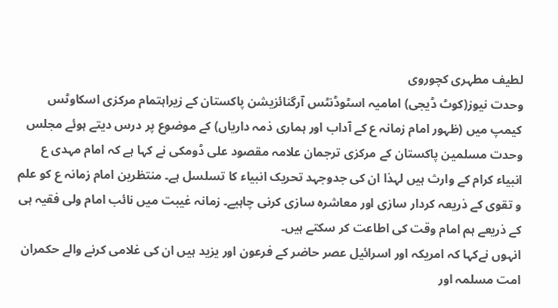لطیف مطہری کچوروی
وحدت نیوز(کوٹ ڈیجی) امامیہ اسٹوڈنٹس آرگنائزیشن پاکستان کے زیراہتمام مرکزی اسکاوٹس کیمپ میں (ظہور امام زمانہ ع کے آداب اور ہماری ذمہ داریاں) کے موضوع پر درس دیتے ہوئے مجلس وحدت مسلمین پاکستان کے مرکزی ترجمان علامہ مقصود علی ڈومکی نے کہا ہے کہ امام مہدی ع انبیاء کرام کے وارث ہیں لہذا ان کی جدوجہد تحریک انبیاء کا تسلسل ہے۔ منتظرین امام زمانہ ع کو علم و تقوی کے ذریعہ کردار سازی اور معاشرہ سازی کرنی چاہیے۔ زمانہ غیبت میں نائب امام ولی فقیہ ہی کے ذریعے ہم امام وقت کی اطاعت کر سکتے ہیں۔
انہوں نےکہا کہ امریکہ اور اسرائیل عصر حاضر کے فرعون اور یزید ہیں ان کی غلامی کرنے والے حکمران امت مسلمہ اور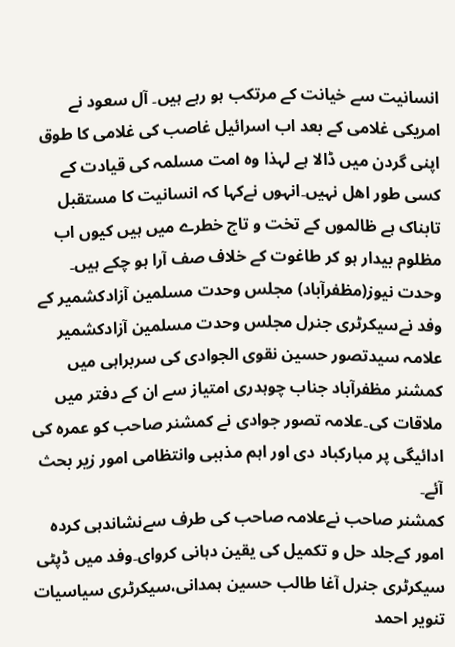انسانیت سے خیانت کے مرتکب ہو رہے ہیں۔ آل سعود نے امریکی غلامی کے بعد اب اسرائیل غاصب کی غلامی کا طوق اپنی گردن میں ڈالا ہے لہذا وہ امت مسلمہ کی قیادت کے کسی طور اھل نہیں۔انہوں نےکہا کہ انسانیت کا مستقبل تابناک ہے ظالموں کے تخت و تاج خطرے میں ہیں کیوں اب مظلوم بیدار ہو کر طاغوت کے خلاف صف آرا ہو چکے ہیں۔
وحدت نیوز(مظفرآباد) مجلس وحدت مسلمین آزادکشمیر کے وفد نےسیکرٹری جنرل مجلس وحدت مسلمین آزادکشمیر علامہ سیدتصور حسین نقوی الجوادی کی سربراہی میں کمشنر مظفرآباد جناب چوہدری امتیاز سے ان کے دفتر میں ملاقات کی۔علامہ تصور جوادی نے کمشنر صاحب کو عمرہ کی ادائیگی پر مبارکباد دی اور اہم مذہبی وانتظامی امور زیر بحث آئے۔
کمشنر صاحب نےعلامہ صاحب کی طرف سےنشاندہی کردہ امور کےجلد حل و تکمیل کی یقین دہانی کروای۔وفد میں ڈپٹی سیکرٹری جنرل آغا طالب حسین ہمدانی،سیکرٹری سیاسیات تنویر احمد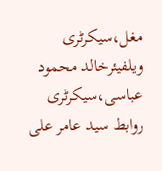مغل،سیکرٹری ویلفیئرخالد محمود عباسی،سیکرٹری روابط سید عامر علی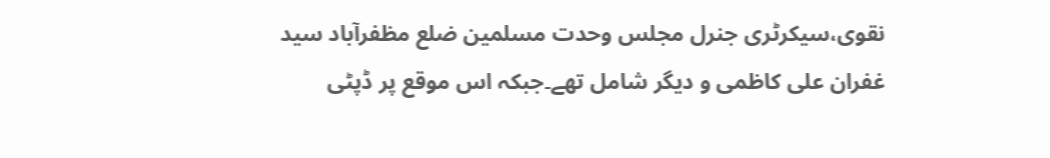نقوی،سیکرٹری جنرل مجلس وحدت مسلمین ضلع مظفرآباد سید غفران علی کاظمی و دیگر شامل تھے۔جبکہ اس موقع پر ڈپٹی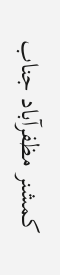کمشنر مظفرآباد جناب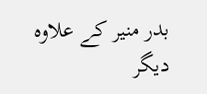بدر منیر کے علاوہ دیگر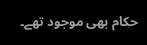حکام بھی موجود تھے۔